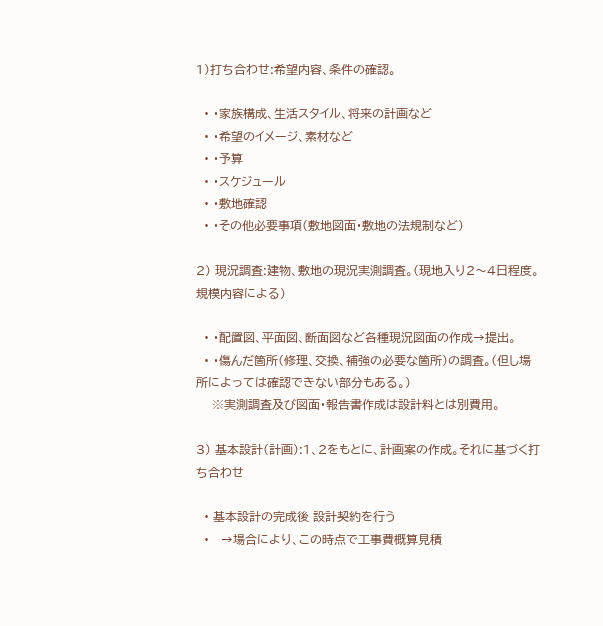1)打ち合わせ:希望内容、条件の確認。

  • ・家族構成、生活スタイル、将来の計画など
  • ・希望のイメージ、素材など
  • ・予算
  • ・スケジュール
  • ・敷地確認
  • ・その他必要事項(敷地図面・敷地の法規制など)

2) 現況調査:建物、敷地の現況実測調査。(現地入り2〜4日程度。規模内容による)

  • ・配置図、平面図、断面図など各種現況図面の作成→提出。
  • ・傷んだ箇所(修理、交換、補強の必要な箇所)の調査。(但し場所によっては確認できない部分もある。)
    ※実測調査及び図面・報告書作成は設計料とは別費用。

3) 基本設計(計画):1、2をもとに、計画案の作成。それに基づく打ち合わせ

  • 基本設計の完成後 設計契約を行う
  •   →場合により、この時点で工事費概算見積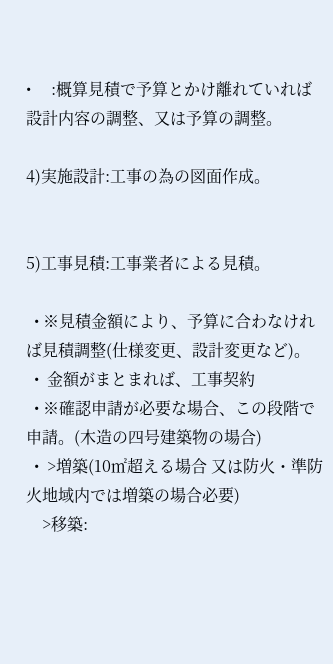•     :概算見積で予算とかけ離れていれば設計内容の調整、又は予算の調整。

4)実施設計:工事の為の図面作成。


5)工事見積:工事業者による見積。

  • ※見積金額により、予算に合わなければ見積調整(仕様変更、設計変更など)。
  •  金額がまとまれば、工事契約
  • ※確認申請が必要な場合、この段階で申請。(木造の四号建築物の場合)
  •  >増築(10㎡超える場合 又は防火・準防火地域内では増築の場合必要)
    >移築: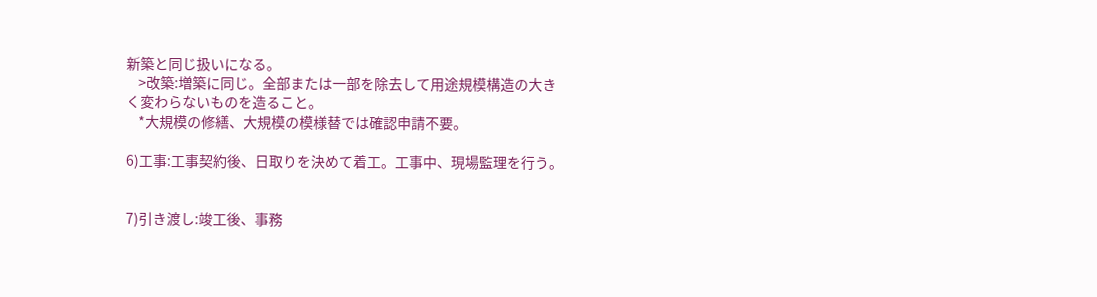新築と同じ扱いになる。
    >改築:増築に同じ。全部または一部を除去して用途規模構造の大きく変わらないものを造ること。
    *大規模の修繕、大規模の模様替では確認申請不要。

6)工事:工事契約後、日取りを決めて着工。工事中、現場監理を行う。


7)引き渡し:竣工後、事務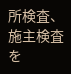所検査、施主検査を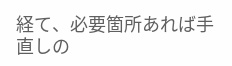経て、必要箇所あれば手直しの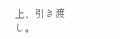上、引き渡し。